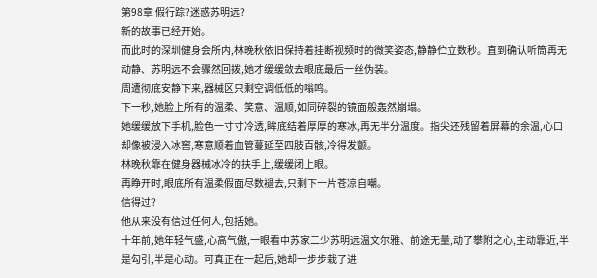第98章 假行踪?迷惑苏明远?
新的故事已经开始。
而此时的深圳健身会所内,林晚秋依旧保持着挂断视频时的微笑姿态,静静伫立数秒。直到确认听筒再无动静、苏明远不会骤然回拨,她才缓缓敛去眼底最后一丝伪装。
周遭彻底安静下来,器械区只剩空调低低的嗡鸣。
下一秒,她脸上所有的温柔、笑意、温顺,如同碎裂的镜面般轰然崩塌。
她缓缓放下手机,脸色一寸寸冷透,眸底结着厚厚的寒冰,再无半分温度。指尖还残留着屏幕的余温,心口却像被浸入冰窖,寒意顺着血管蔓延至四肢百骸,冷得发颤。
林晚秋靠在健身器械冰冷的扶手上,缓缓闭上眼。
再睁开时,眼底所有温柔假面尽数褪去,只剩下一片苍凉自嘲。
信得过?
他从来没有信过任何人,包括她。
十年前,她年轻气盛,心高气傲,一眼看中苏家二少苏明远温文尔雅、前途无量,动了攀附之心,主动靠近,半是勾引,半是心动。可真正在一起后,她却一步步栽了进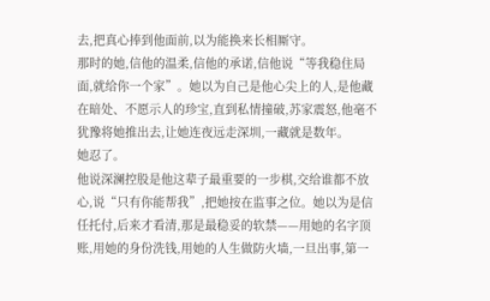去,把真心捧到他面前,以为能换来长相厮守。
那时的她,信他的温柔,信他的承诺,信他说“等我稳住局面,就给你一个家”。她以为自己是他心尖上的人,是他藏在暗处、不愿示人的珍宝,直到私情撞破,苏家震怒,他毫不犹豫将她推出去,让她连夜远走深圳,一藏就是数年。
她忍了。
他说深澜控股是他这辈子最重要的一步棋,交给谁都不放心,说“只有你能帮我”,把她按在监事之位。她以为是信任托付,后来才看清,那是最稳妥的软禁——用她的名字顶账,用她的身份洗钱,用她的人生做防火墙,一旦出事,第一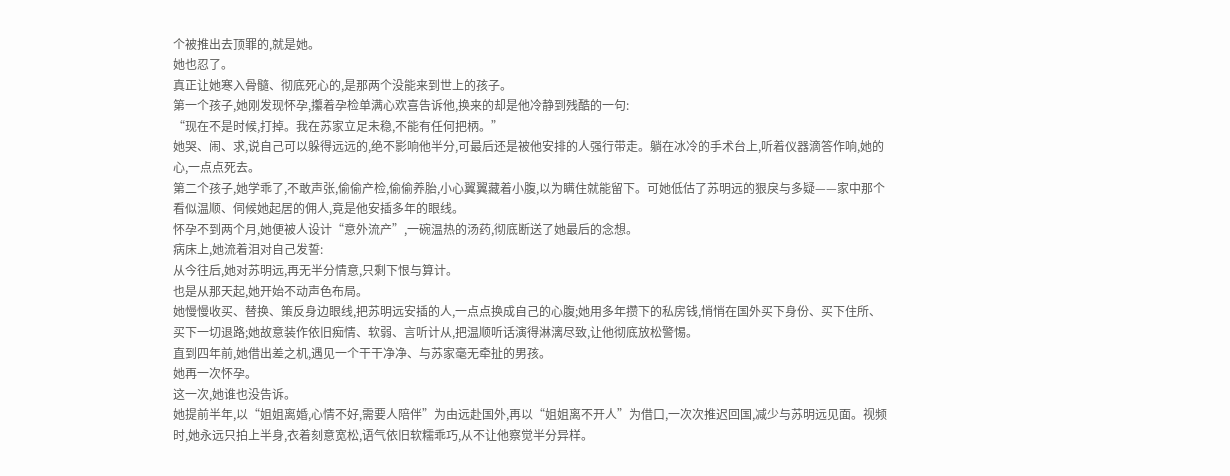个被推出去顶罪的,就是她。
她也忍了。
真正让她寒入骨髓、彻底死心的,是那两个没能来到世上的孩子。
第一个孩子,她刚发现怀孕,攥着孕检单满心欢喜告诉他,换来的却是他冷静到残酷的一句:
“现在不是时候,打掉。我在苏家立足未稳,不能有任何把柄。”
她哭、闹、求,说自己可以躲得远远的,绝不影响他半分,可最后还是被他安排的人强行带走。躺在冰冷的手术台上,听着仪器滴答作响,她的心,一点点死去。
第二个孩子,她学乖了,不敢声张,偷偷产检,偷偷养胎,小心翼翼藏着小腹,以为瞒住就能留下。可她低估了苏明远的狠戾与多疑——家中那个看似温顺、伺候她起居的佣人,竟是他安插多年的眼线。
怀孕不到两个月,她便被人设计“意外流产”,一碗温热的汤药,彻底断送了她最后的念想。
病床上,她流着泪对自己发誓:
从今往后,她对苏明远,再无半分情意,只剩下恨与算计。
也是从那天起,她开始不动声色布局。
她慢慢收买、替换、策反身边眼线,把苏明远安插的人,一点点换成自己的心腹;她用多年攒下的私房钱,悄悄在国外买下身份、买下住所、买下一切退路;她故意装作依旧痴情、软弱、言听计从,把温顺听话演得淋漓尽致,让他彻底放松警惕。
直到四年前,她借出差之机,遇见一个干干净净、与苏家毫无牵扯的男孩。
她再一次怀孕。
这一次,她谁也没告诉。
她提前半年,以“姐姐离婚,心情不好,需要人陪伴”为由远赴国外,再以“姐姐离不开人”为借口,一次次推迟回国,减少与苏明远见面。视频时,她永远只拍上半身,衣着刻意宽松,语气依旧软糯乖巧,从不让他察觉半分异样。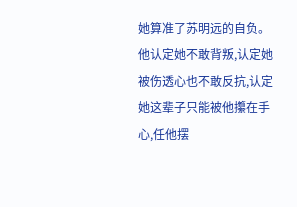她算准了苏明远的自负。
他认定她不敢背叛,认定她被伤透心也不敢反抗,认定她这辈子只能被他攥在手心,任他摆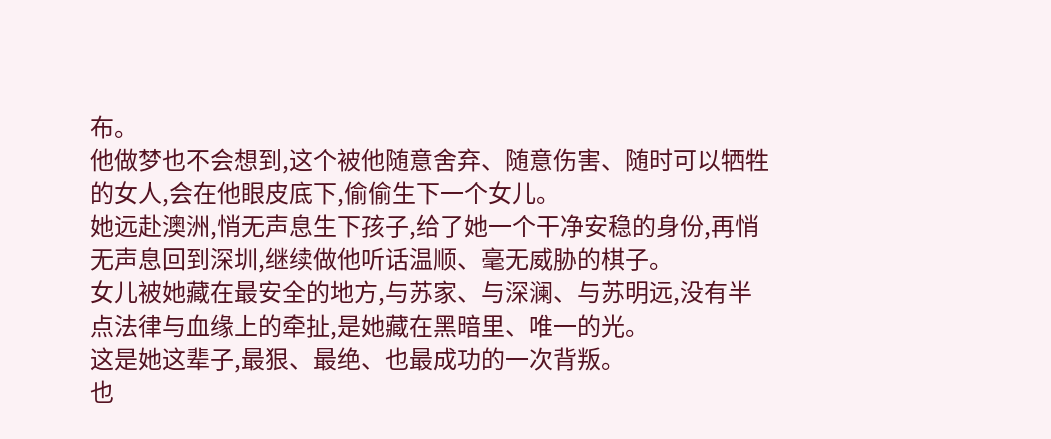布。
他做梦也不会想到,这个被他随意舍弃、随意伤害、随时可以牺牲的女人,会在他眼皮底下,偷偷生下一个女儿。
她远赴澳洲,悄无声息生下孩子,给了她一个干净安稳的身份,再悄无声息回到深圳,继续做他听话温顺、毫无威胁的棋子。
女儿被她藏在最安全的地方,与苏家、与深澜、与苏明远,没有半点法律与血缘上的牵扯,是她藏在黑暗里、唯一的光。
这是她这辈子,最狠、最绝、也最成功的一次背叛。
也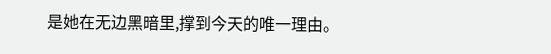是她在无边黑暗里,撑到今天的唯一理由。